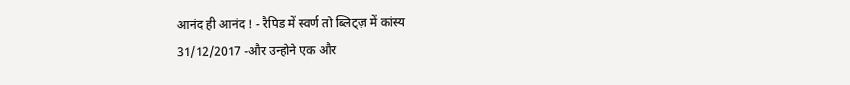आनंद ही आनंद ! - रैपिड में स्वर्ण तो ब्लिट्ज़ में कांस्य
31/12/2017 -और उन्होने एक और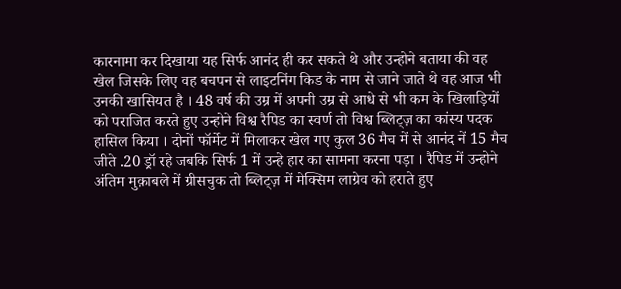कारनामा कर दिखाया यह सिर्फ आनंद ही कर सकते थे और उन्होने बताया की वह खेल जिसके लिए वह बचपन से लाइटनिंग किड के नाम से जाने जाते थे वह आज भी उनकी खासियत है । 48 वर्ष की उम्र में अपनी उम्र से आधे से भी कम के खिलाड़ियों को पराजित करते हुए उन्होने विश्व रैपिड का स्वर्ण तो विश्व ब्लिट्ज़ का कांस्य पदक हासिल किया । दोनों फॉर्मेट में मिलाकर खेल गए कुल 36 मैच में से आनंद नें 15 मैच जीते .20 ड्रॉ रहे जबकि सिर्फ 1 में उन्हे हार का सामना करना पड़ा । रैपिड में उन्होने अंतिम मुक़ाबले में ग्रीसचुक तो ब्लिट्ज़ में मेक्सिम लाग्रेव को हराते हुए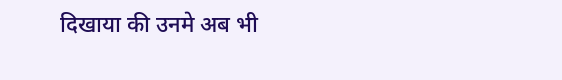दिखाया की उनमे अब भी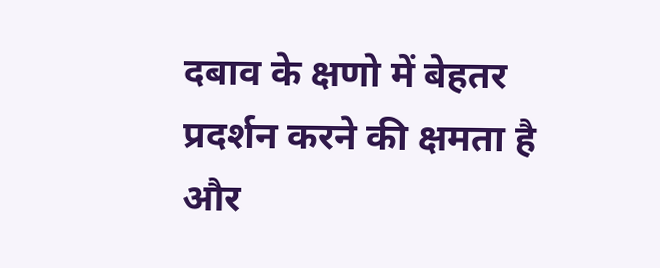दबाव के क्षणो में बेहतर प्रदर्शन करने की क्षमता है और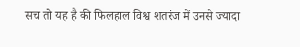सच तो यह है की फिलहाल विश्व शतरंज में उनसे ज्यादा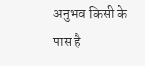अनुभव किसी के पास है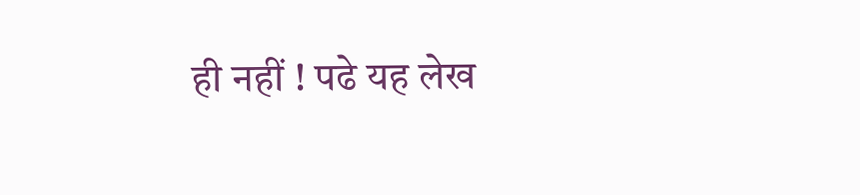ही नहीं ! पढे यह लेख